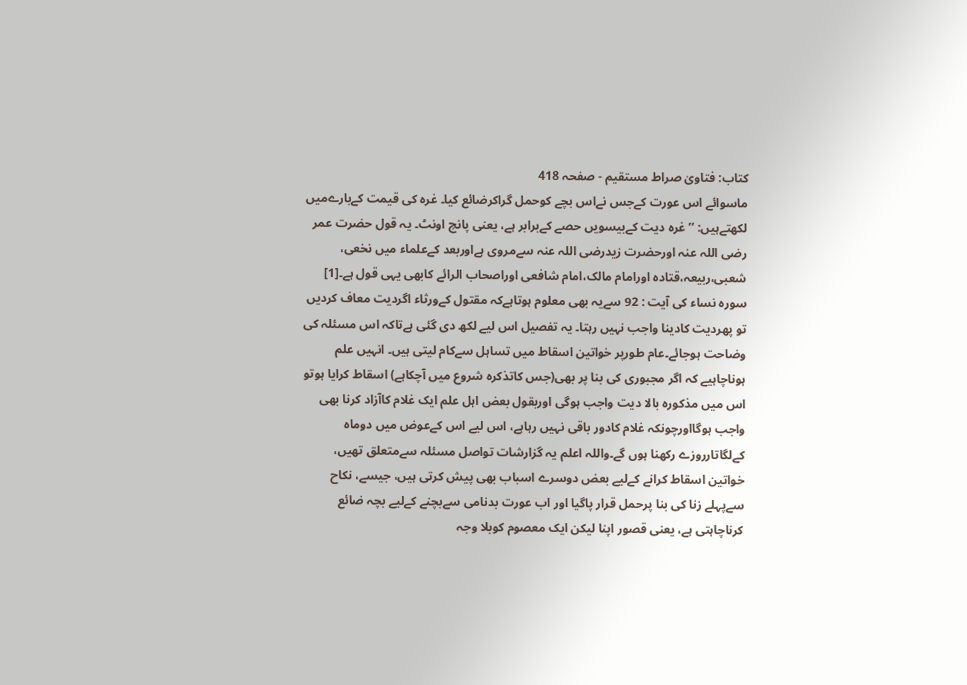کتاب: فتاویٰ صراط مستقیم - صفحہ 418
ماسوائے اس عورت کےجس نےاس بچے کوحمل گراکرضائع کیا۔ غرہ کی قیمت کےبارےمیں لکھتےہیں: ’’غرہ دیت کےبیسویں حصے کےبرابر ہے، یعنی پانچ اونٹ۔ یہ قول حضرت عمر رضی اللہ عنہ اورحضرت زیدرضی اللہ عنہ سےمروی ہےاوربعد کےعلماء میں نخعی، شعبی،ربیعہ،قتادہ اورامام مالک،امام شافعی اوراصحاب الرائے کابھی یہی قول ہے۔[1] سورہ نساء کی آیت : 92 سےیہ بھی معلوم ہوتاہےکہ مقتول کےورثاء اگردیت معاف کردیں تو پھردیت کادینا واجب نہیں رہتا۔ یہ تفصیل اس لیے لکھ دی گئی ہےتاکہ اس مسئلہ کی وضاحت ہوجائے۔عام طورپر خواتین اسقاط میں تساہل سےکام لیتی ہیں۔ انہیں علم ہوناچاہیے کہ اگر مجبوری کی بنا پر بھی(جس کاتذکرہ شروع میں آچکاہے) اسقاط کرایا ہوتو اس میں مذکورہ بالا دیت واجب ہوگی اوربقول بعض اہل علم ایک غلام کاآزاد کرنا بھی واجب ہوگااورچونکہ غلام کادور باقی نہیں رہاہے، اس لیے اس کےعوض میں دوماہ کےلگاتارروزے رکھنا ہوں گے۔واللہ اعلم یہ گزارشات تواصل مسئلہ سےمتعلق تھیں، خواتین اسقاط کرانے کےلیے بعض دوسرے اسباب بھی پیش کرتی ہیں، جیسے، نکاح سےپہلے زنا کی بنا پرحمل قرار پاگیا اور اب عورت بدنامی سےبچنے کےلیے بچہ ضائع کرناچاہتی ہے، یعنی قصور اپنا لیکن ایک معصوم کوبلا وجہ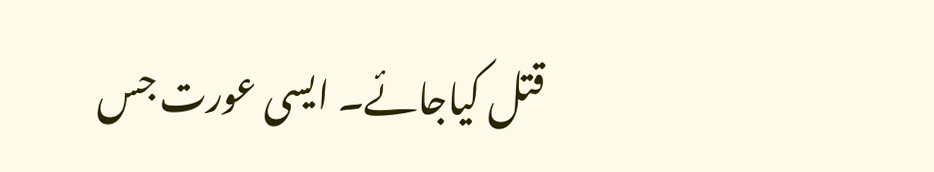قتل کیاجائے۔ ایسی عورت جس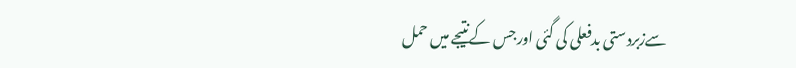سےزبردستی بدفعلی کی گئی اورجس کےنتیجے میں حمل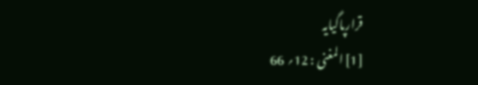قرارپاگیایہ
[1] المغنی : 12؍ 66